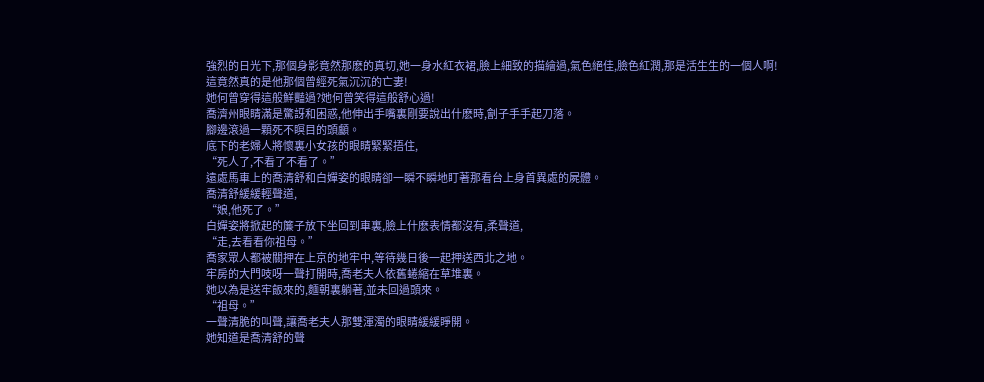強烈的日光下,那個身影竟然那麽的真切,她一身水紅衣裙,臉上細致的描繪過,氣色絕佳,臉色紅潤,那是活生生的一個人啊!
這竟然真的是他那個曾經死氣沉沉的亡妻!
她何曾穿得這般鮮豔過?她何曾笑得這般舒心過!
喬濟州眼睛滿是驚訝和困惑,他伸出手嘴裏剛要說出什麽時,劊子手手起刀落。
腳邊滾過一顆死不瞑目的頭顱。
底下的老婦人將懷裏小女孩的眼睛緊緊捂住,
“死人了,不看了不看了。”
遠處馬車上的喬清舒和白嬋姿的眼睛卻一瞬不瞬地盯著那看台上身首異處的屍體。
喬清舒緩緩輕聲道,
“娘,他死了。”
白嬋姿將掀起的簾子放下坐回到車裏,臉上什麽表情都沒有,柔聲道,
“走,去看看你祖母。”
喬家眾人都被關押在上京的地牢中,等待幾日後一起押送西北之地。
牢房的大門吱呀一聲打開時,喬老夫人依舊蜷縮在草堆裏。
她以為是送牢飯來的,麵朝裏躺著,並未回過頭來。
“祖母。”
一聲清脆的叫聲,讓喬老夫人那雙渾濁的眼睛緩緩睜開。
她知道是喬清舒的聲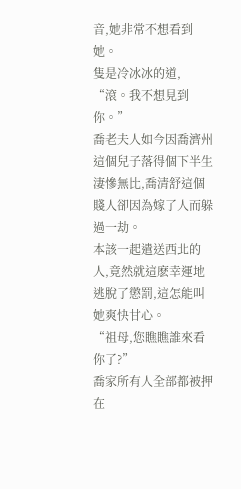音,她非常不想看到她。
隻是冷冰冰的道,
“滾。我不想見到你。”
喬老夫人如今因喬濟州這個兒子落得個下半生淒慘無比,喬清舒這個賤人卻因為嫁了人而躲過一劫。
本該一起遣送西北的人,竟然就這麽幸運地逃脫了懲罰,這怎能叫她爽快甘心。
“祖母,您瞧瞧誰來看你了?”
喬家所有人全部都被押在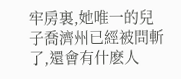牢房裏,她唯一的兒子喬濟州已經被問斬了,還會有什麽人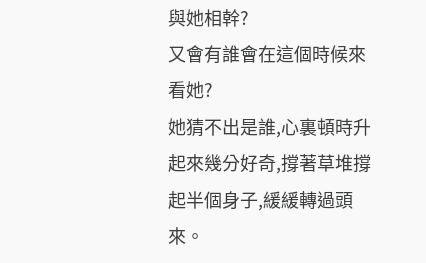與她相幹?
又會有誰會在這個時候來看她?
她猜不出是誰,心裏頓時升起來幾分好奇,撐著草堆撐起半個身子,緩緩轉過頭來。